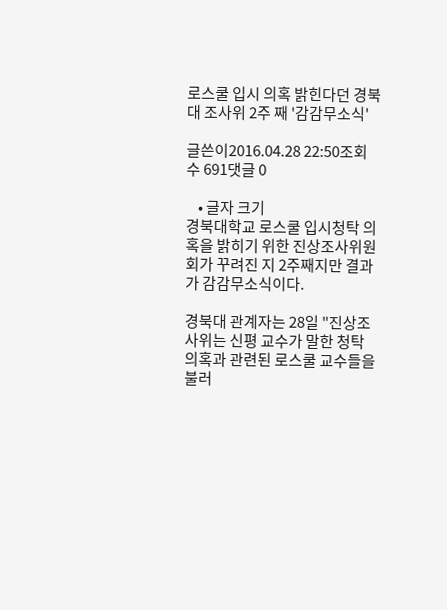로스쿨 입시 의혹 밝힌다던 경북대 조사위 2주 째 '감감무소식'

글쓴이2016.04.28 22:50조회 수 691댓글 0

    • 글자 크기
경북대학교 로스쿨 입시청탁 의혹을 밝히기 위한 진상조사위원회가 꾸려진 지 2주째지만 결과가 감감무소식이다.

경북대 관계자는 28일 "진상조사위는 신평 교수가 말한 청탁 의혹과 관련된 로스쿨 교수들을 불러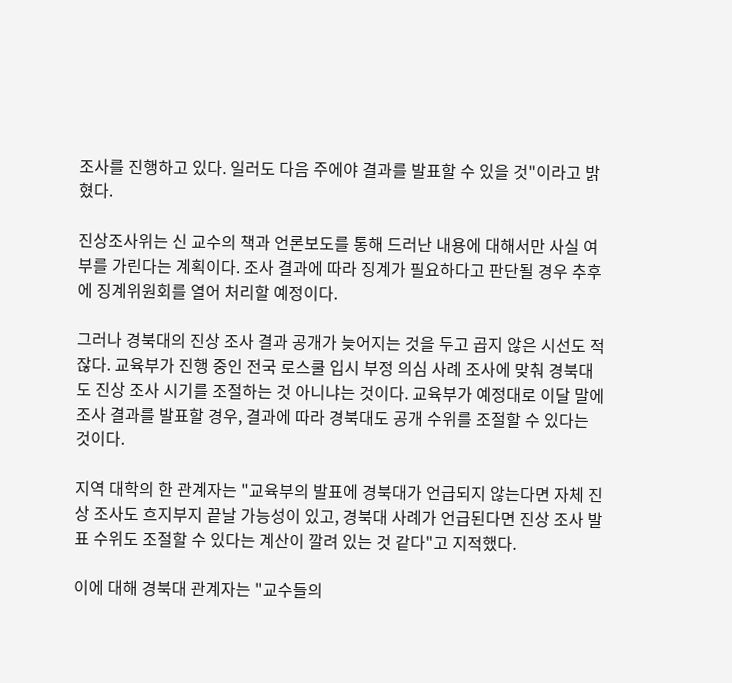조사를 진행하고 있다. 일러도 다음 주에야 결과를 발표할 수 있을 것"이라고 밝혔다.

진상조사위는 신 교수의 책과 언론보도를 통해 드러난 내용에 대해서만 사실 여부를 가린다는 계획이다. 조사 결과에 따라 징계가 필요하다고 판단될 경우 추후에 징계위원회를 열어 처리할 예정이다.

그러나 경북대의 진상 조사 결과 공개가 늦어지는 것을 두고 곱지 않은 시선도 적잖다. 교육부가 진행 중인 전국 로스쿨 입시 부정 의심 사례 조사에 맞춰 경북대도 진상 조사 시기를 조절하는 것 아니냐는 것이다. 교육부가 예정대로 이달 말에 조사 결과를 발표할 경우, 결과에 따라 경북대도 공개 수위를 조절할 수 있다는 것이다.

지역 대학의 한 관계자는 "교육부의 발표에 경북대가 언급되지 않는다면 자체 진상 조사도 흐지부지 끝날 가능성이 있고, 경북대 사례가 언급된다면 진상 조사 발표 수위도 조절할 수 있다는 계산이 깔려 있는 것 같다"고 지적했다.

이에 대해 경북대 관계자는 "교수들의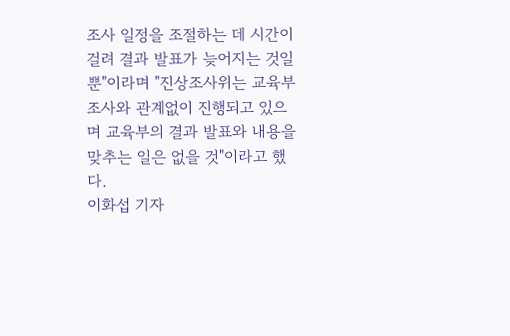조사 일정을 조절하는 데 시간이 걸려 결과 발표가 늦어지는 것일 뿐"이라며 "진상조사위는 교육부 조사와 관계없이 진행되고 있으며 교육부의 결과 발표와 내용을 맞추는 일은 없을 것"이라고 했다.
이화섭 기자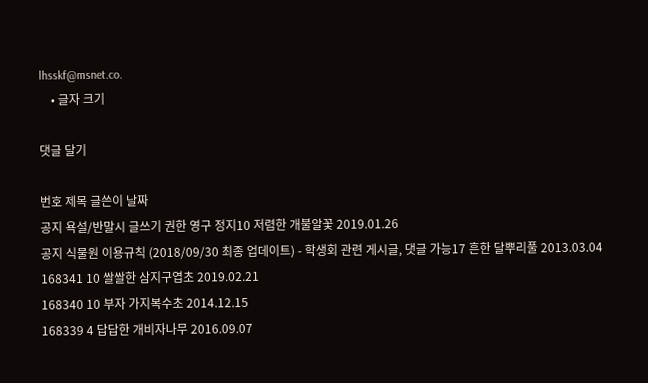lhsskf@msnet.co.
    • 글자 크기

댓글 달기

번호 제목 글쓴이 날짜
공지 욕설/반말시 글쓰기 권한 영구 정지10 저렴한 개불알꽃 2019.01.26
공지 식물원 이용규칙 (2018/09/30 최종 업데이트) - 학생회 관련 게시글, 댓글 가능17 흔한 달뿌리풀 2013.03.04
168341 10 쌀쌀한 삼지구엽초 2019.02.21
168340 10 부자 가지복수초 2014.12.15
168339 4 답답한 개비자나무 2016.09.07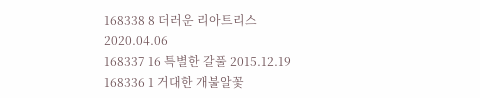168338 8 더러운 리아트리스 2020.04.06
168337 16 특별한 갈풀 2015.12.19
168336 1 거대한 개불알꽃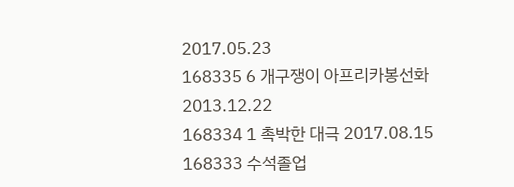2017.05.23
168335 6 개구쟁이 아프리카봉선화 2013.12.22
168334 1 촉박한 대극 2017.08.15
168333 수석졸업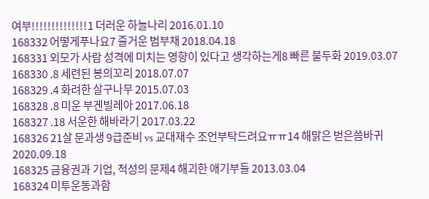여부!!!!!!!!!!!!!!1 더러운 하늘나리 2016.01.10
168332 어떻게푸나요7 즐거운 범부채 2018.04.18
168331 외모가 사람 성격에 미치는 영향이 있다고 생각하는게8 빠른 불두화 2019.03.07
168330 .8 세련된 봉의꼬리 2018.07.07
168329 .4 화려한 살구나무 2015.07.03
168328 .8 미운 부겐빌레아 2017.06.18
168327 .18 서운한 해바라기 2017.03.22
168326 21살 문과생 9급준비 vs 교대재수 조언부탁드려요ㅠㅠ14 해맑은 벋은씀바귀 2020.09.18
168325 금융권과 기업, 적성의 문제4 해괴한 애기부들 2013.03.04
168324 미투운동과함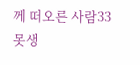께 떠오른 사람33 못생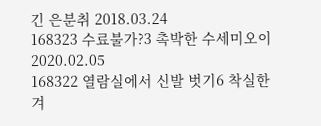긴 은분취 2018.03.24
168323 수료불가?3 촉박한 수세미오이 2020.02.05
168322 열람실에서 신발 벗기6 착실한 겨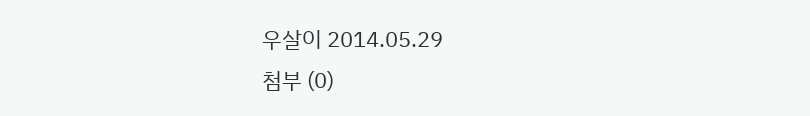우살이 2014.05.29
첨부 (0)